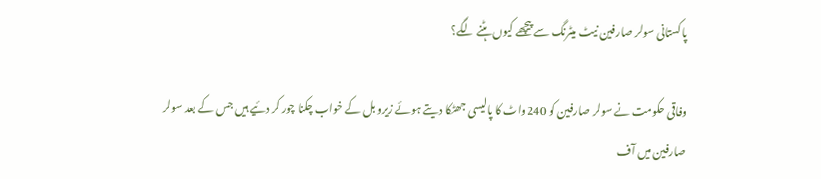پاکستانی سولر صارفین نیٹ میٹرنگ سے پیچھے کیوں ہٹنے لگے؟

وفاقی حکومت نے سولر صارفین کو 240واٹ کا پالیسی جھٹکا دیتے ہوئے زیرو بل کے خواب چکنا چور کر دئیے ہیں جس کے بعد سولر صارفین میں آف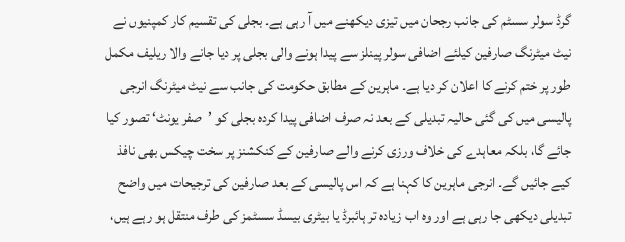گرڈ سولر سسٹم کی جانب رجحان میں تیزی دیکھنے میں آ رہی ہے۔ بجلی کی تقسیم کار کمپنیوں نے نیٹ میٹرنگ صارفین کیلئے اضافی سولر پینلز سے پیدا ہونے والی بجلی پر دیا جانے والا ریلیف مکمل طور پر ختم کرنے کا اعلان کر دیا ہے۔ ماہرین کے مطابق حکومت کی جانب سے نیٹ میٹرنگ انرجی پالیسی میں کی گئی حالیہ تبدیلی کے بعد نہ صرف اضافی پیدا کردہ بجلی کو ’صفر یونٹ‘ تصور کیا جائے گا، بلکہ معاہدے کی خلاف ورزی کرنے والے صارفین کے کنکشنز پر سخت چیکس بھی نافذ کیے جائیں گے۔ انرجی ماہرین کا کہنا ہے کہ اس پالیسی کے بعد صارفین کی ترجیحات میں واضح تبدیلی دیکھی جا رہی ہے اور وہ اب زیادہ تر ہائبرڈ یا بیٹری بیسڈ سسٹمز کی طرف منتقل ہو رہے ہیں،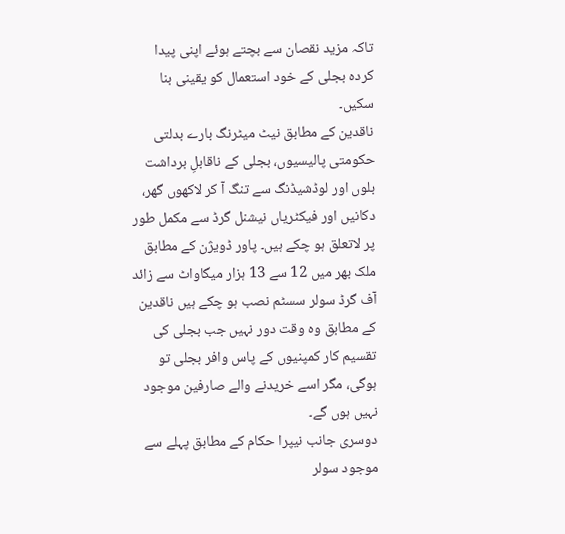تاکہ مزید نقصان سے بچتے ہوئے اپنی پیدا کردہ بجلی کے خود استعمال کو یقینی بنا سکیں۔
ناقدین کے مطابق نیٹ میٹرنگ بارے بدلتی حکومتی پالیسیوں، بجلی کے ناقابلِ برداشت بلوں اور لوڈشیڈنگ سے تنگ آ کر لاکھوں گھر، دکانیں اور فیکٹریاں نیشنل گرڈ سے مکمل طور پر لاتعلق ہو چکے ہیں۔ پاور ڈویژن کے مطابق ملک بھر میں 12 سے 13 ہزار میگاواٹ سے زائد آف گرڈ سولر سسٹم نصب ہو چکے ہیں ناقدین کے مطابق وہ وقت دور نہیں جب بجلی کی تقسیم کار کمپنیوں کے پاس وافر بجلی تو ہوگی، مگر اسے خریدنے والے صارفین موجود نہیں ہوں گے۔
دوسری جانب نیپرا حکام کے مطابق پہلے سے موجود سولر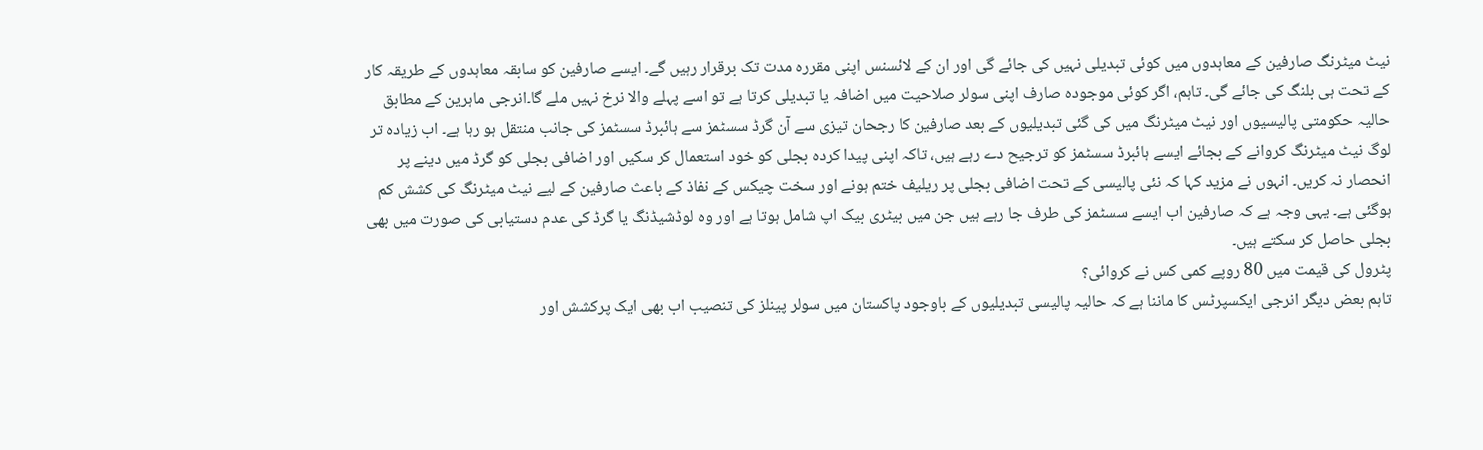نیٹ میٹرنگ صارفین کے معاہدوں میں کوئی تبدیلی نہیں کی جائے گی اور ان کے لائسنس اپنی مقررہ مدت تک برقرار رہیں گے۔ ایسے صارفین کو سابقہ معاہدوں کے طریقہ کار کے تحت ہی بلنگ کی جائے گی۔ تاہم، اگر کوئی موجودہ صارف اپنی سولر صلاحیت میں اضافہ یا تبدیلی کرتا ہے تو اسے پہلے والا نرخ نہیں ملے گا۔انرجی ماہرین کے مطابق حالیہ حکومتی پالیسیوں اور نیٹ میٹرنگ میں کی گئی تبدیلیوں کے بعد صارفین کا رجحان تیزی سے آن گرڈ سسٹمز سے ہائبرڈ سسٹمز کی جانب منتقل ہو رہا ہے۔ اب زیادہ تر لوگ نیٹ میٹرنگ کروانے کے بجائے ایسے ہائبرڈ سسٹمز کو ترجیح دے رہے ہیں، تاکہ اپنی پیدا کردہ بجلی کو خود استعمال کر سکیں اور اضافی بجلی کو گرڈ میں دینے پر انحصار نہ کریں۔ انہوں نے مزید کہا کہ نئی پالیسی کے تحت اضافی بجلی پر ریلیف ختم ہونے اور سخت چیکس کے نفاذ کے باعث صارفین کے لیے نیٹ میٹرنگ کی کشش کم ہوگئی ہے۔ یہی وجہ ہے کہ صارفین اب ایسے سسٹمز کی طرف جا رہے ہیں جن میں بیٹری بیک اپ شامل ہوتا ہے اور وہ لوڈشیڈنگ یا گرڈ کی عدم دستیابی کی صورت میں بھی بجلی حاصل کر سکتے ہیں۔
پٹرول کی قیمت میں 80 روپے کمی کس نے کروائی؟
تاہم بعض دیگر انرجی ایکسپرٹس کا ماننا ہے کہ حالیہ پالیسی تبدیلیوں کے باوجود پاکستان میں سولر پینلز کی تنصیب اب بھی ایک پرکشش اور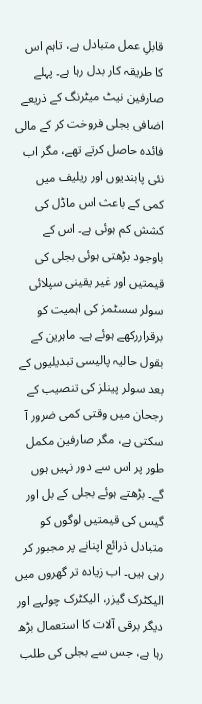قابلِ عمل متبادل ہے، تاہم اس کا طریقہ کار بدل رہا ہے۔ پہلے صارفین نیٹ میٹرنگ کے ذریعے اضافی بجلی فروخت کر کے مالی فائدہ حاصل کرتے تھے، مگر اب نئی پابندیوں اور ریلیف میں کمی کے باعث اس ماڈل کی کشش کم ہوئی ہے۔ اس کے باوجود بڑھتی ہوئی بجلی کی قیمتیں اور غیر یقینی سپلائی سولر سسٹمز کی اہمیت کو برقراررکھے ہوئے ہے۔ ماہرین کے بقول حالیہ پالیسی تبدیلیوں کے بعد سولر پینلز کی تنصیب کے رجحان میں وقتی کمی ضرور آ سکتی ہے، مگر صارفین مکمل طور پر اس سے دور نہیں ہوں گے۔ بڑھتے ہوئے بجلی کے بل اور گیس کی قیمتیں لوگوں کو متبادل ذرائع اپنانے پر مجبور کر رہی ہیں۔ اب زیادہ تر گھروں میں الیکٹرک گیزر، الیکٹرک چولہے اور دیگر برقی آلات کا استعمال بڑھ رہا ہے، جس سے بجلی کی طلب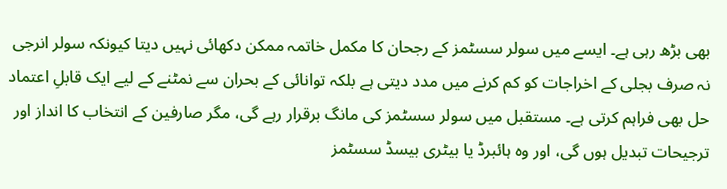بھی بڑھ رہی ہے۔ ایسے میں سولر سسٹمز کے رجحان کا مکمل خاتمہ ممکن دکھائی نہیں دیتا کیونکہ سولر انرجی نہ صرف بجلی کے اخراجات کو کم کرنے میں مدد دیتی ہے بلکہ توانائی کے بحران سے نمٹنے کے لیے ایک قابلِ اعتماد حل بھی فراہم کرتی ہے۔ مستقبل میں سولر سسٹمز کی مانگ برقرار رہے گی، مگر صارفین کے انتخاب کا انداز اور ترجیحات تبدیل ہوں گی، اور وہ ہائبرڈ یا بیٹری بیسڈ سسٹمز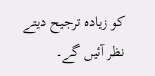کو زیادہ ترجیح دیتے نظر آئیں گے۔